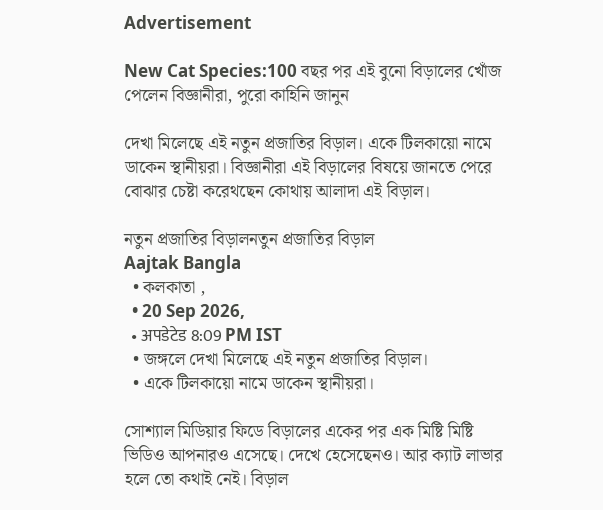Advertisement

New Cat Species:100 বছর পর এই বুনো বিড়ালের খোঁজ পেলেন বিজ্ঞানীরা, পুরো কাহিনি জানুন

দেখা মিলেছে এই নতুন প্রজাতির বিড়াল। একে টিলকায়ো নামে ডাকেন স্থানীয়রা। বিজ্ঞানীরা এই বিড়ালের বিষয়ে জানতে পেরে বোঝার চেষ্টা করেথছেন কোথায় আলাদা এই বিড়াল।

নতুন প্রজাতির বিড়ালনতুন প্রজাতির বিড়াল
Aajtak Bangla
  • কলকাতা ,
  • 20 Sep 2026,
  • अपडेटेड 8:09 PM IST
  • জঙ্গলে দেখা মিলেছে এই নতুন প্রজাতির বিড়াল।
  • একে টিলকায়ো নামে ডাকেন স্থানীয়রা।

সোশ্যাল মিডিয়ার ফিডে বিড়ালের একের পর এক মিষ্টি মিষ্টি ভিডিও আপনারও এসেছে। দেখে হেসেছেনও। আর ক্যাট লাভার হলে তো কথাই নেই। বিড়াল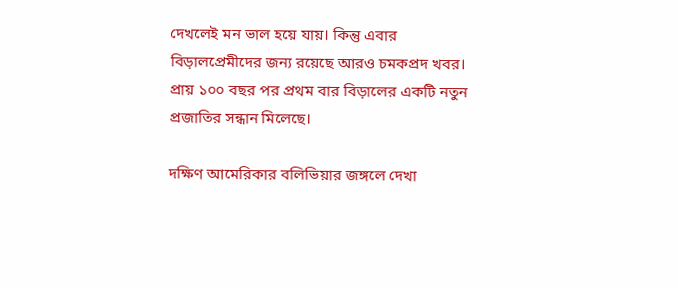দেখলেই মন ভাল হয়ে যায়। কিন্তু এবার বিড়ালপ্রেমীদের জন্য রয়েছে আরও চমকপ্রদ খবর। প্রায় ১০০ বছর পর প্রথম বার বিড়ালের একটি নতুন প্রজাতির সন্ধান মিলেছে।

দক্ষিণ আমেরিকার বলিভিয়ার জঙ্গলে দেখা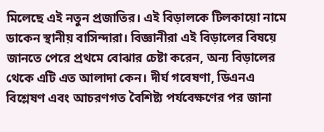মিলেছে এই নতুন প্রজাতির। এই বিড়ালকে টিলকায়ো নামে ডাকেন স্থানীয় বাসিন্দারা। বিজ্ঞানীরা এই বিড়ালের বিষয়ে জানতে পেরে প্রথমে বোঝার চেষ্টা করেন, অন্য বিড়ালের থেকে এটি এত আলাদা কেন। দীর্ঘ গবেষণা, ডিএনএ বিশ্লেষণ এবং আচরণগত বৈশিষ্ট্য পর্যবেক্ষণের পর জানা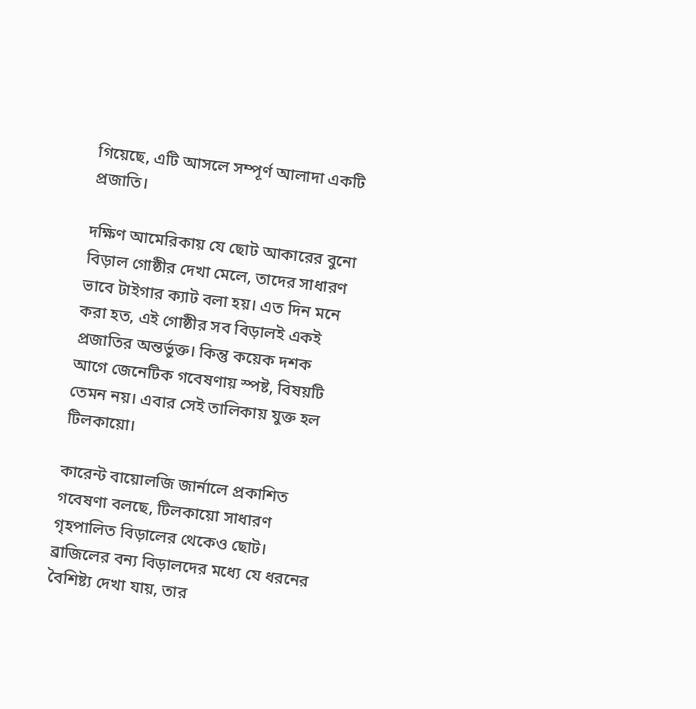গিয়েছে, এটি আসলে সম্পূর্ণ আলাদা একটি প্রজাতি।

দক্ষিণ আমেরিকায় যে ছোট আকারের বুনো বিড়াল গোষ্ঠীর দেখা মেলে, তাদের সাধারণ ভাবে টাইগার ক্যাট বলা হয়। এত দিন মনে করা হত, এই গোষ্ঠীর সব বিড়ালই একই প্রজাতির অন্তর্ভুক্ত। কিন্তু কয়েক দশক আগে জেনেটিক গবেষণায় স্পষ্ট, বিষয়টি তেমন নয়। এবার সেই তালিকায় যুক্ত হল টিলকায়ো।

কারেন্ট বায়োলজি জার্নালে প্রকাশিত গবেষণা বলছে, টিলকায়ো সাধারণ গৃহপালিত বিড়ালের থেকেও ছোট। ব্রাজিলের বন্য বিড়ালদের মধ্যে যে ধরনের বৈশিষ্ট্য দেখা যায়, তার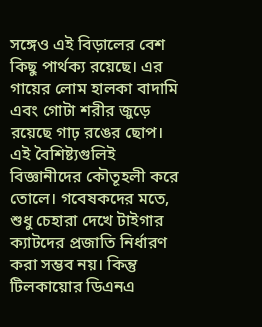সঙ্গেও এই বিড়ালের বেশ কিছু পার্থক্য রয়েছে। এর গায়ের লোম হালকা বাদামি এবং গোটা শরীর জুড়ে রয়েছে গাঢ় রঙের ছোপ। এই বৈশিষ্ট্যগুলিই বিজ্ঞানীদের কৌতূহলী করে তোলে। গবেষকদের মতে, শুধু চেহারা দেখে টাইগার ক্যাটদের প্রজাতি নির্ধারণ করা সম্ভব নয়। কিন্তু টিলকায়োর ডিএনএ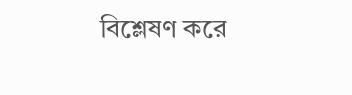বিশ্লেষণ করে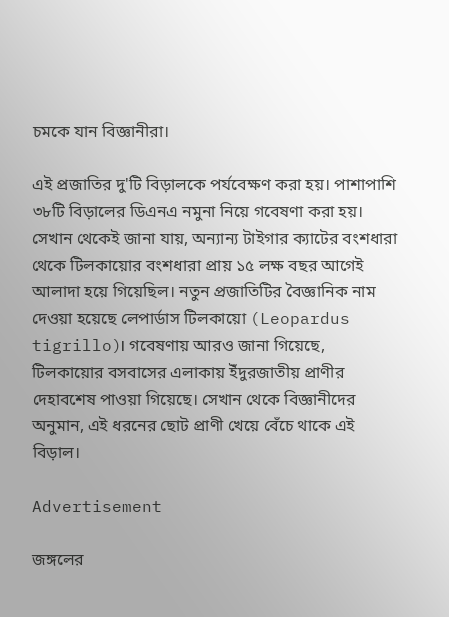চমকে যান বিজ্ঞানীরা।

এই প্রজাতির দু'টি বিড়ালকে পর্যবেক্ষণ করা হয়। পাশাপাশি ৩৮টি বিড়ালের ডিএনএ নমুনা নিয়ে গবেষণা করা হয়। সেখান থেকেই জানা যায়, অন্যান্য টাইগার ক্যাটের বংশধারা থেকে টিলকায়োর বংশধারা প্রায় ১৫ লক্ষ বছর আগেই আলাদা হয়ে গিয়েছিল। নতুন প্রজাতিটির বৈজ্ঞানিক নাম দেওয়া হয়েছে লেপার্ডাস টিলকায়ো (Leopardus tigrillo)। গবেষণায় আরও জানা গিয়েছে, টিলকায়োর বসবাসের এলাকায় ইঁদুরজাতীয় প্রাণীর দেহাবশেষ পাওয়া গিয়েছে। সেখান থেকে বিজ্ঞানীদের অনুমান, এই ধরনের ছোট প্রাণী খেয়ে বেঁচে থাকে এই বিড়াল।

Advertisement

জঙ্গলের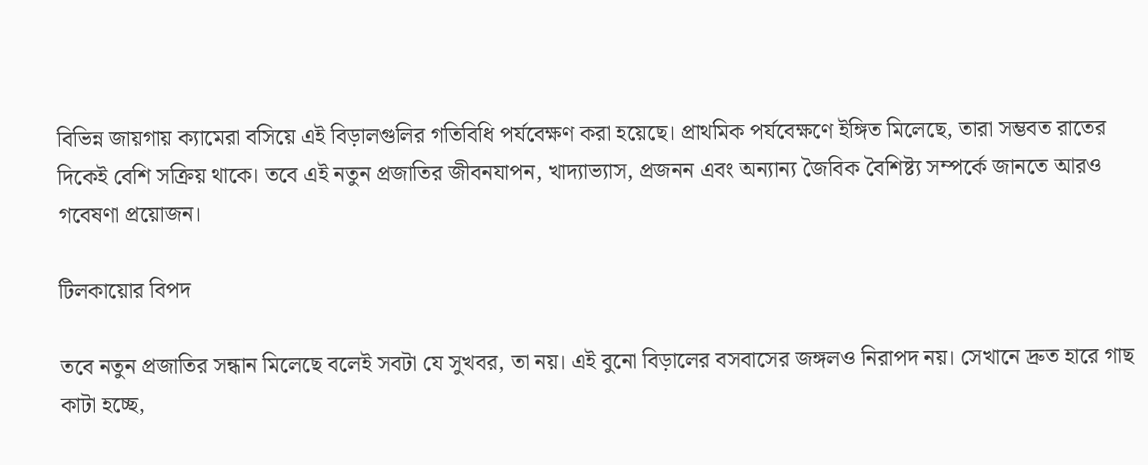বিভিন্ন জায়গায় ক্যামেরা বসিয়ে এই বিড়ালগুলির গতিবিধি পর্যবেক্ষণ করা হয়েছে। প্রাথমিক পর্যবেক্ষণে ইঙ্গিত মিলেছে, তারা সম্ভবত রাতের দিকেই বেশি সক্রিয় থাকে। তবে এই নতুন প্রজাতির জীবনযাপন, খাদ্যাভ্যাস, প্রজনন এবং অন্যান্য জৈবিক বৈশিষ্ট্য সম্পর্কে জানতে আরও গবেষণা প্রয়োজন।

টিলকায়োর বিপদ

তবে নতুন প্রজাতির সন্ধান মিলেছে বলেই সবটা যে সুখবর, তা নয়। এই বুনো বিড়ালের বসবাসের জঙ্গলও নিরাপদ নয়। সেখানে দ্রুত হারে গাছ কাটা হচ্ছে,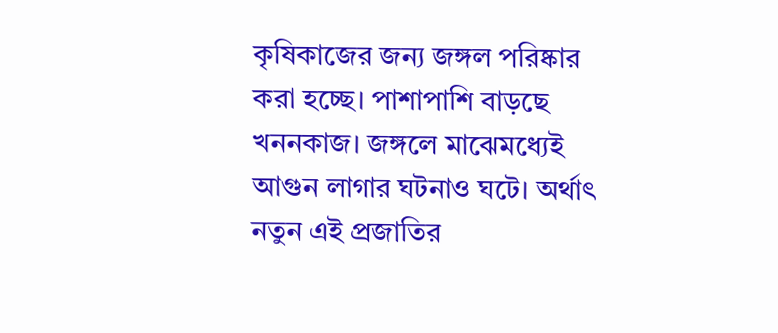কৃষিকাজের জন্য জঙ্গল পরিষ্কার করা হচ্ছে। পাশাপাশি বাড়ছে খননকাজ। জঙ্গলে মাঝেমধ্যেই আগুন লাগার ঘটনাও ঘটে। অর্থাৎ নতুন এই প্রজাতির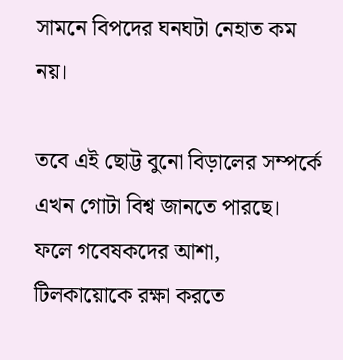সামনে বিপদের ঘনঘটা নেহাত কম নয়।

তবে এই ছোট্ট বুনো বিড়ালের সম্পর্কে এখন গোটা বিশ্ব জানতে পারছে। ফলে গবেষকদের আশা, টিলকায়োকে রক্ষা করতে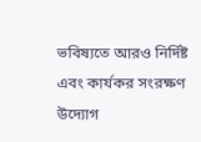ভবিষ্যতে আরও নির্দিষ্ট এবং কার্যকর সংরক্ষণ উদ্যোগ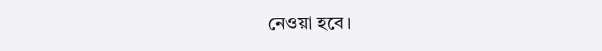নেওয়া হবে।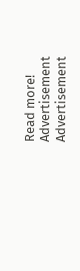Read more!
Advertisement
Advertisement